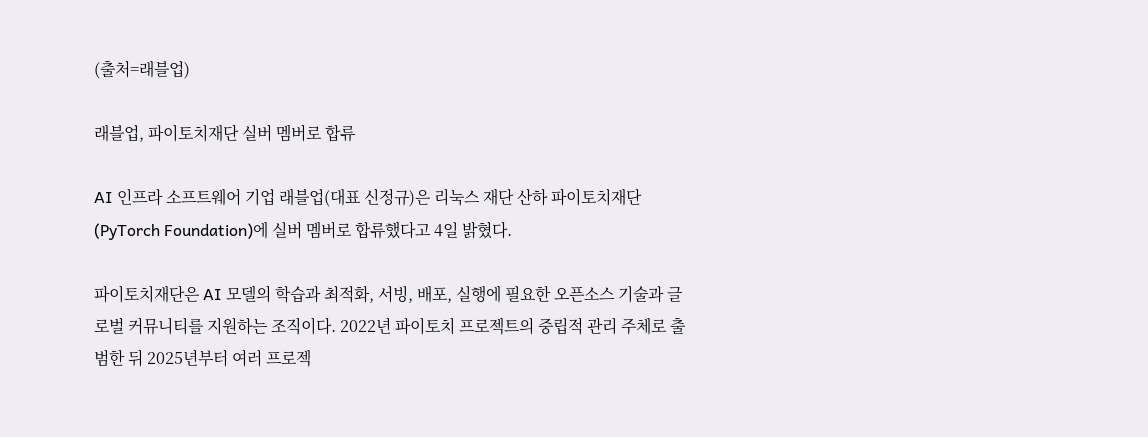(출처=래블업)

래블업, 파이토치재단 실버 멤버로 합류

AI 인프라 소프트웨어 기업 래블업(대표 신정규)은 리눅스 재단 산하 파이토치재단(PyTorch Foundation)에 실버 멤버로 합류했다고 4일 밝혔다.

파이토치재단은 AI 모델의 학습과 최적화, 서빙, 배포, 실행에 필요한 오픈소스 기술과 글로벌 커뮤니티를 지원하는 조직이다. 2022년 파이토치 프로젝트의 중립적 관리 주체로 출범한 뒤 2025년부터 여러 프로젝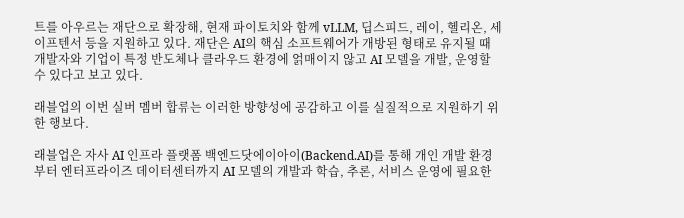트를 아우르는 재단으로 확장해, 현재 파이토치와 함께 vLLM, 딥스피드, 레이, 헬리온, 세이프텐서 등을 지원하고 있다. 재단은 AI의 핵심 소프트웨어가 개방된 형태로 유지될 때 개발자와 기업이 특정 반도체나 클라우드 환경에 얽매이지 않고 AI 모델을 개발, 운영할 수 있다고 보고 있다.

래블업의 이번 실버 멤버 합류는 이러한 방향성에 공감하고 이를 실질적으로 지원하기 위한 행보다.

래블업은 자사 AI 인프라 플랫폼 백엔드닷에이아이(Backend.AI)를 통해 개인 개발 환경부터 엔터프라이즈 데이터센터까지 AI 모델의 개발과 학습, 추론, 서비스 운영에 필요한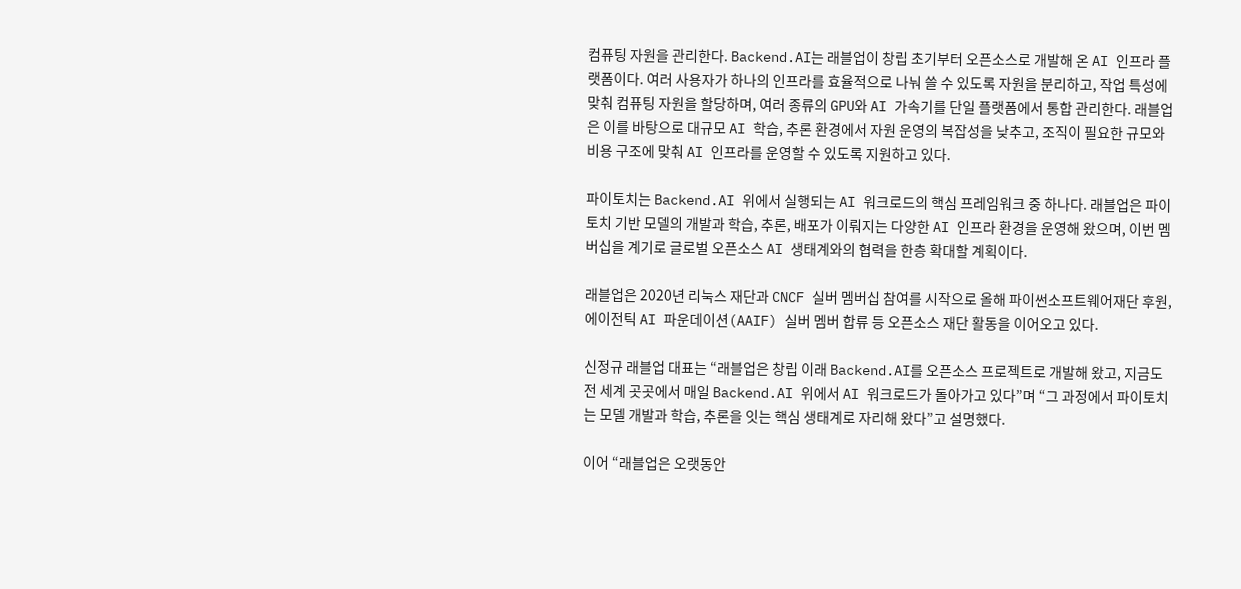컴퓨팅 자원을 관리한다. Backend.AI는 래블업이 창립 초기부터 오픈소스로 개발해 온 AI 인프라 플랫폼이다. 여러 사용자가 하나의 인프라를 효율적으로 나눠 쓸 수 있도록 자원을 분리하고, 작업 특성에 맞춰 컴퓨팅 자원을 할당하며, 여러 종류의 GPU와 AI 가속기를 단일 플랫폼에서 통합 관리한다. 래블업은 이를 바탕으로 대규모 AI 학습, 추론 환경에서 자원 운영의 복잡성을 낮추고, 조직이 필요한 규모와 비용 구조에 맞춰 AI 인프라를 운영할 수 있도록 지원하고 있다.

파이토치는 Backend.AI 위에서 실행되는 AI 워크로드의 핵심 프레임워크 중 하나다. 래블업은 파이토치 기반 모델의 개발과 학습, 추론, 배포가 이뤄지는 다양한 AI 인프라 환경을 운영해 왔으며, 이번 멤버십을 계기로 글로벌 오픈소스 AI 생태계와의 협력을 한층 확대할 계획이다.

래블업은 2020년 리눅스 재단과 CNCF 실버 멤버십 참여를 시작으로 올해 파이썬소프트웨어재단 후원, 에이전틱 AI 파운데이션(AAIF) 실버 멤버 합류 등 오픈소스 재단 활동을 이어오고 있다.

신정규 래블업 대표는 “래블업은 창립 이래 Backend.AI를 오픈소스 프로젝트로 개발해 왔고, 지금도 전 세계 곳곳에서 매일 Backend.AI 위에서 AI 워크로드가 돌아가고 있다”며 “그 과정에서 파이토치는 모델 개발과 학습, 추론을 잇는 핵심 생태계로 자리해 왔다”고 설명했다.

이어 “래블업은 오랫동안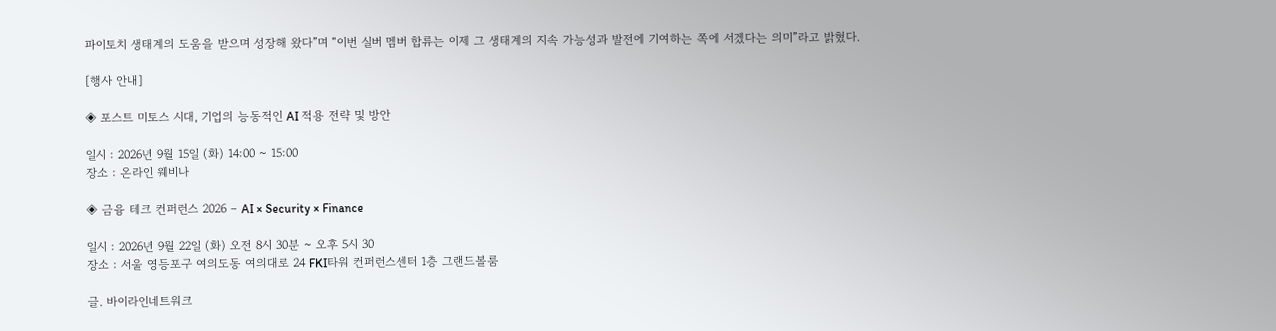파이토치 생태계의 도움을 받으며 성장해 왔다”며 “이번 실버 멤버 합류는 이제 그 생태계의 지속 가능성과 발전에 기여하는 쪽에 서겠다는 의미”라고 밝혔다.

[행사 안내]

◈ 포스트 미토스 시대, 기업의 능동적인 AI 적용 전략 및 방안

일시 : 2026년 9월 15일 (화) 14:00 ~ 15:00
장소 : 온라인 웨비나

◈ 금융 테크 컨퍼런스 2026 – AI × Security × Finance

일시 : 2026년 9월 22일 (화) 오전 8시 30분 ~ 오후 5시 30
장소 : 서울 영등포구 여의도동 여의대로 24 FKI타워 컨퍼런스센터 1층 그랜드볼룸

글. 바이라인네트워크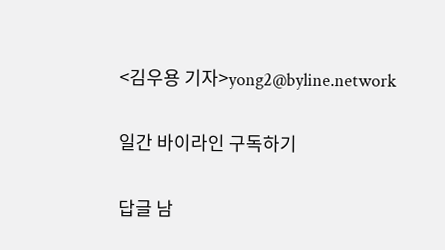<김우용 기자>yong2@byline.network

일간 바이라인 구독하기

답글 남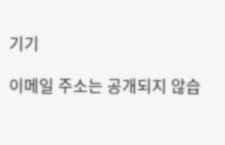기기

이메일 주소는 공개되지 않습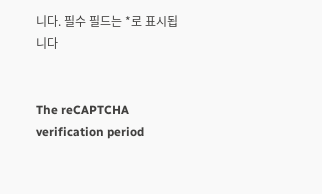니다. 필수 필드는 *로 표시됩니다


The reCAPTCHA verification period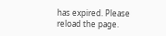has expired. Please reload the page.